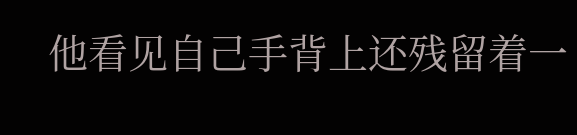他看见自己手背上还残留着一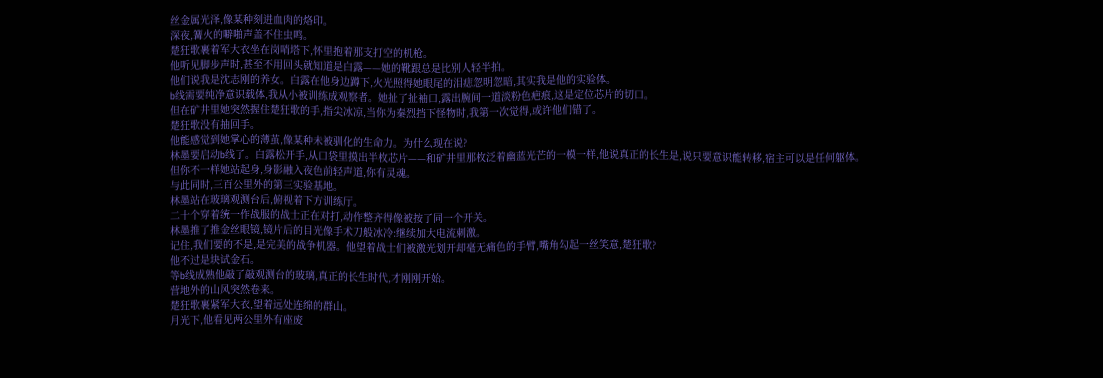丝金属光泽,像某种刻进血肉的烙印。
深夜,篝火的噼啪声盖不住虫鸣。
楚狂歌裹着军大衣坐在岗哨塔下,怀里抱着那支打空的机枪。
他听见脚步声时,甚至不用回头就知道是白露——她的靴跟总是比别人轻半拍。
他们说我是沈志刚的养女。白露在他身边蹲下,火光照得她眼尾的泪痣忽明忽暗,其实我是他的实验体。
b线需要纯净意识载体,我从小被训练成观察者。她扯了扯袖口,露出腕间一道淡粉色疤痕,这是定位芯片的切口。
但在矿井里她突然握住楚狂歌的手,指尖冰凉,当你为秦烈挡下怪物时,我第一次觉得,或许他们错了。
楚狂歌没有抽回手。
他能感觉到她掌心的薄茧,像某种未被驯化的生命力。为什么现在说?
林墨要启动b线了。白露松开手,从口袋里摸出半枚芯片——和矿井里那枚泛着幽蓝光芒的一模一样,他说真正的长生是,说只要意识能转移,宿主可以是任何躯体。
但你不一样她站起身,身影融入夜色前轻声道,你有灵魂。
与此同时,三百公里外的第三实验基地。
林墨站在玻璃观测台后,俯视着下方训练厅。
二十个穿着统一作战服的战士正在对打,动作整齐得像被按了同一个开关。
林墨推了推金丝眼镜,镜片后的目光像手术刀般冰冷:继续加大电流刺激。
记住,我们要的不是,是完美的战争机器。他望着战士们被激光划开却毫无痛色的手臂,嘴角勾起一丝笑意,楚狂歌?
他不过是块试金石。
等b线成熟他敲了敲观测台的玻璃,真正的长生时代,才刚刚开始。
营地外的山风突然卷来。
楚狂歌裹紧军大衣,望着远处连绵的群山。
月光下,他看见两公里外有座废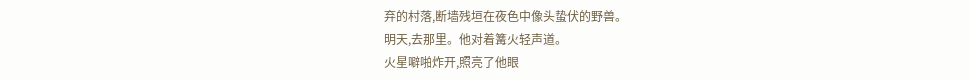弃的村落,断墙残垣在夜色中像头蛰伏的野兽。
明天,去那里。他对着篝火轻声道。
火星噼啪炸开,照亮了他眼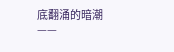底翻涌的暗潮——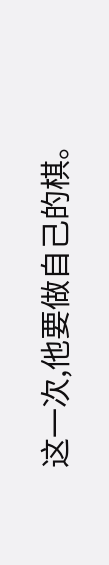这一次,他要做自己的棋。